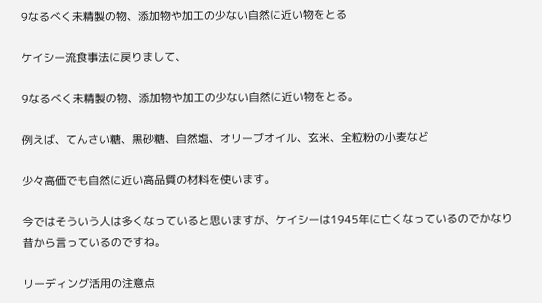9なるべく未精製の物、添加物や加工の少ない自然に近い物をとる

ケイシー流食事法に戻りまして、

9なるべく未精製の物、添加物や加工の少ない自然に近い物をとる。

例えば、てんさい糖、黒砂糖、自然塩、オリーブオイル、玄米、全粒粉の小麦など

少々高価でも自然に近い高品質の材料を使います。

今ではそういう人は多くなっていると思いますが、ケイシーは1945年に亡くなっているのでかなり昔から言っているのですね。

リーディング活用の注意点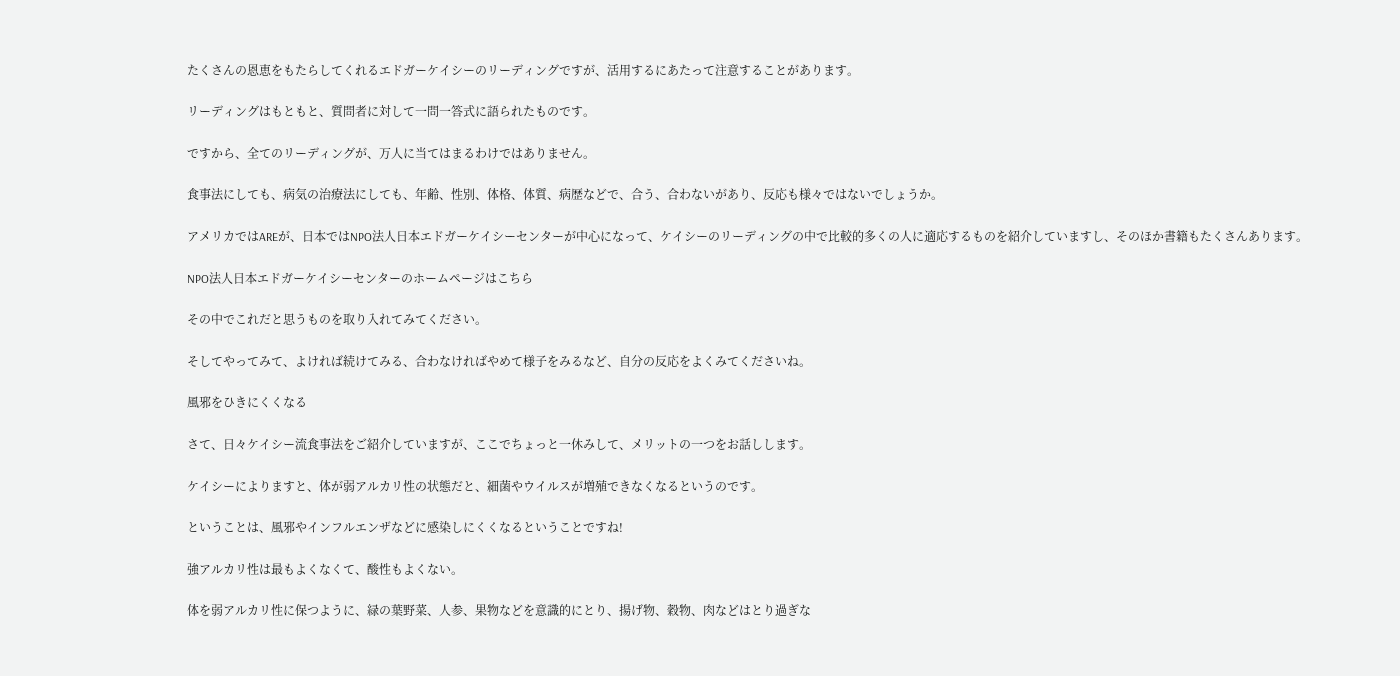たくさんの恩恵をもたらしてくれるエドガーケイシーのリーディングですが、活用するにあたって注意することがあります。

リーディングはもともと、質問者に対して一問一答式に語られたものです。

ですから、全てのリーディングが、万人に当てはまるわけではありません。

食事法にしても、病気の治療法にしても、年齢、性別、体格、体質、病歴などで、合う、合わないがあり、反応も様々ではないでしょうか。

アメリカではAREが、日本ではNPO法人日本エドガーケイシーセンターが中心になって、ケイシーのリーディングの中で比較的多くの人に適応するものを紹介していますし、そのほか書籍もたくさんあります。

NPO法人日本エドガーケイシーセンターのホームページはこちら

その中でこれだと思うものを取り入れてみてください。

そしてやってみて、よければ続けてみる、合わなければやめて様子をみるなど、自分の反応をよくみてくださいね。

風邪をひきにくくなる

さて、日々ケイシー流食事法をご紹介していますが、ここでちょっと一休みして、メリットの一つをお話しします。

ケイシーによりますと、体が弱アルカリ性の状態だと、細菌やウイルスが増殖できなくなるというのです。

ということは、風邪やインフルエンザなどに感染しにくくなるということですね!

強アルカリ性は最もよくなくて、酸性もよくない。

体を弱アルカリ性に保つように、緑の葉野菜、人参、果物などを意識的にとり、揚げ物、穀物、肉などはとり過ぎな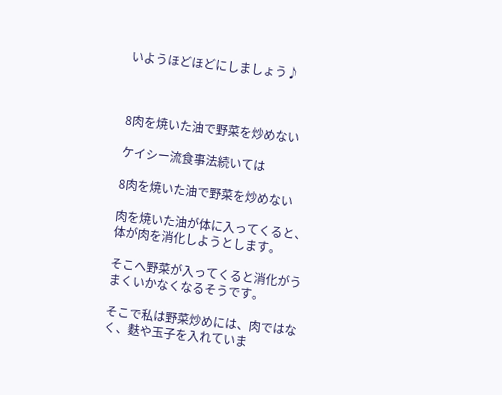いようほどほどにしましょう♪



8肉を焼いた油で野菜を炒めない

ケイシー流食事法続いては

8肉を焼いた油で野菜を炒めない

肉を焼いた油が体に入ってくると、体が肉を消化しようとします。

そこへ野菜が入ってくると消化がうまくいかなくなるそうです。

そこで私は野菜炒めには、肉ではなく、麩や玉子を入れていま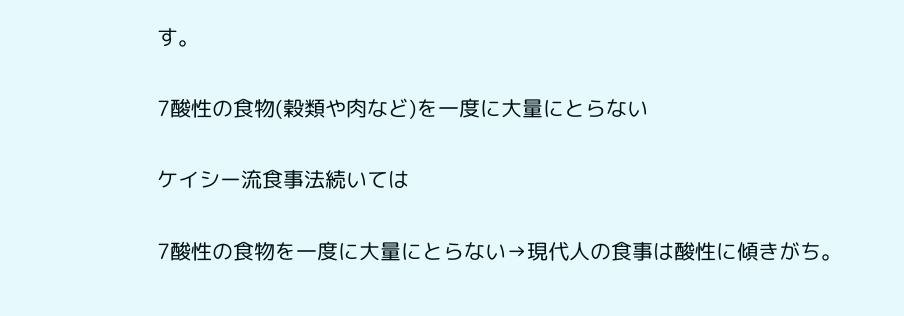す。

7酸性の食物(穀類や肉など)を一度に大量にとらない

ケイシー流食事法続いては

7酸性の食物を一度に大量にとらない→現代人の食事は酸性に傾きがち。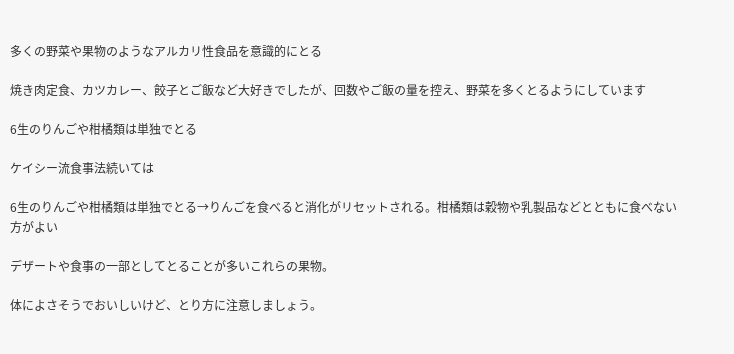多くの野菜や果物のようなアルカリ性食品を意識的にとる

焼き肉定食、カツカレー、餃子とご飯など大好きでしたが、回数やご飯の量を控え、野菜を多くとるようにしています

6生のりんごや柑橘類は単独でとる

ケイシー流食事法続いては

6生のりんごや柑橘類は単独でとる→りんごを食べると消化がリセットされる。柑橘類は穀物や乳製品などとともに食べない方がよい

デザートや食事の一部としてとることが多いこれらの果物。

体によさそうでおいしいけど、とり方に注意しましょう。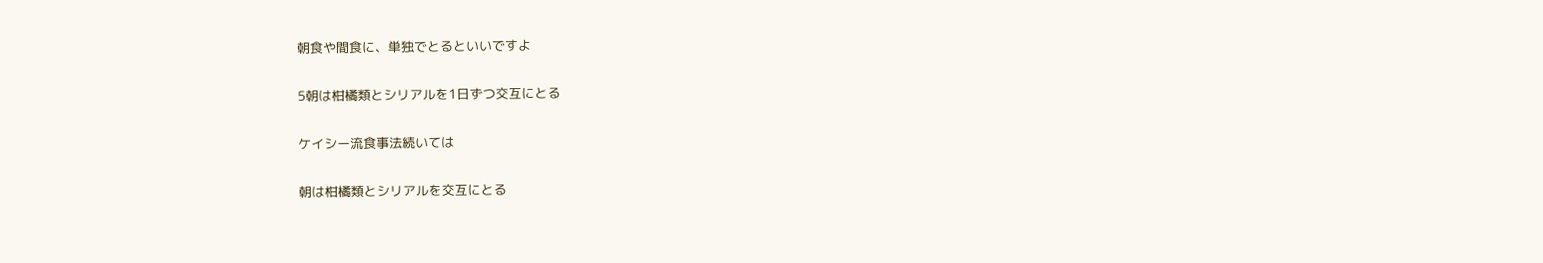朝食や間食に、単独でとるといいですよ

5朝は柑橘類とシリアルを1日ずつ交互にとる

ケイシー流食事法続いては

朝は柑橘類とシリアルを交互にとる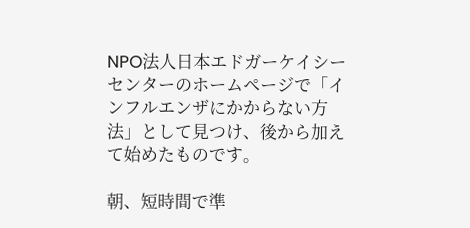NPO法人日本エドガーケイシーセンターのホームページで「インフルエンザにかからない方法」として見つけ、後から加えて始めたものです。

朝、短時間で準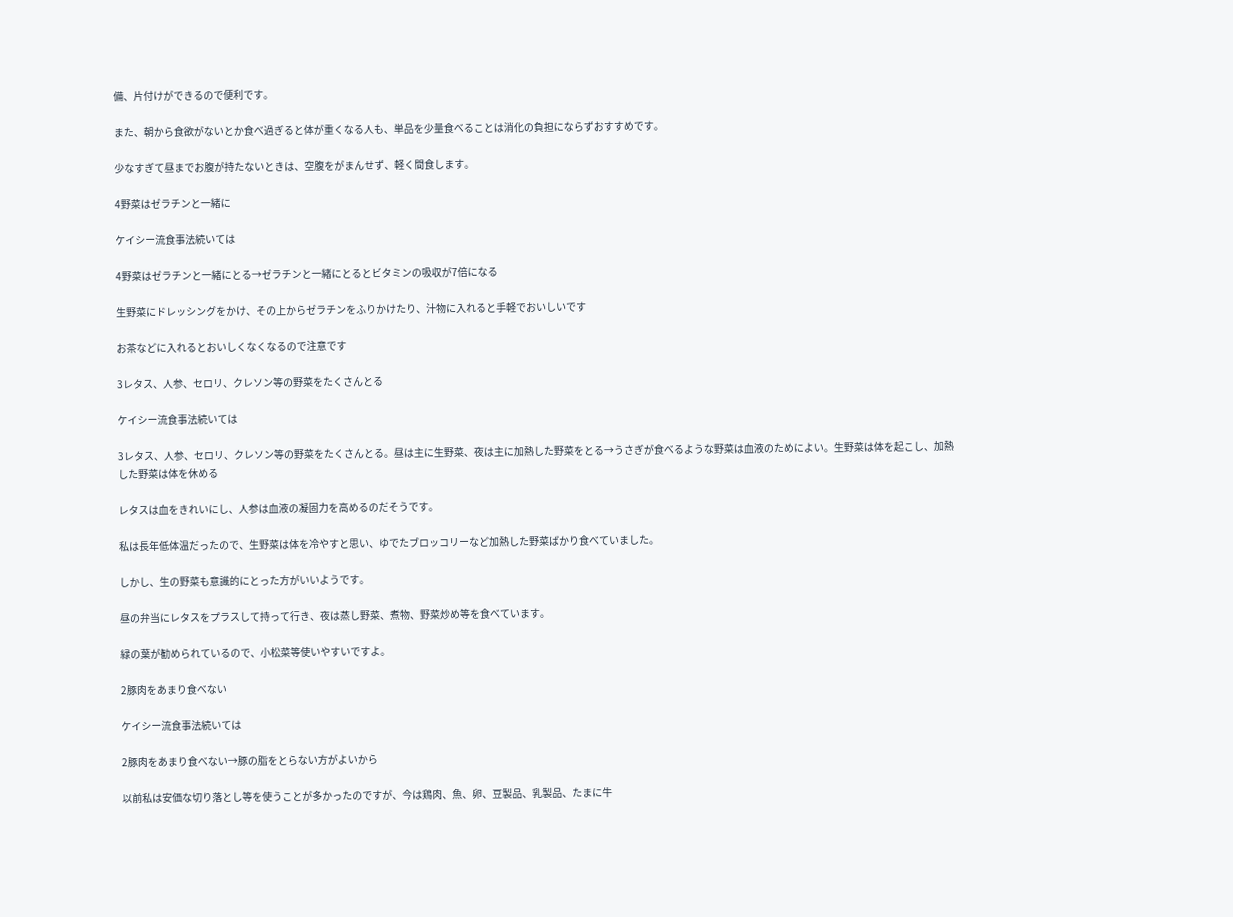備、片付けができるので便利です。

また、朝から食欲がないとか食べ過ぎると体が重くなる人も、単品を少量食べることは消化の負担にならずおすすめです。

少なすぎて昼までお腹が持たないときは、空腹をがまんせず、軽く間食します。

4野菜はゼラチンと一緒に

ケイシー流食事法続いては

4野菜はゼラチンと一緒にとる→ゼラチンと一緒にとるとビタミンの吸収が7倍になる

生野菜にドレッシングをかけ、その上からゼラチンをふりかけたり、汁物に入れると手軽でおいしいです

お茶などに入れるとおいしくなくなるので注意です

3レタス、人参、セロリ、クレソン等の野菜をたくさんとる

ケイシー流食事法続いては

3レタス、人参、セロリ、クレソン等の野菜をたくさんとる。昼は主に生野菜、夜は主に加熱した野菜をとる→うさぎが食べるような野菜は血液のためによい。生野菜は体を起こし、加熱した野菜は体を休める

レタスは血をきれいにし、人参は血液の凝固力を高めるのだそうです。

私は長年低体温だったので、生野菜は体を冷やすと思い、ゆでたブロッコリーなど加熱した野菜ばかり食べていました。

しかし、生の野菜も意識的にとった方がいいようです。

昼の弁当にレタスをプラスして持って行き、夜は蒸し野菜、煮物、野菜炒め等を食べています。

緑の葉が勧められているので、小松菜等使いやすいですよ。

2豚肉をあまり食べない

ケイシー流食事法続いては

2豚肉をあまり食べない→豚の脂をとらない方がよいから

以前私は安価な切り落とし等を使うことが多かったのですが、今は鶏肉、魚、卵、豆製品、乳製品、たまに牛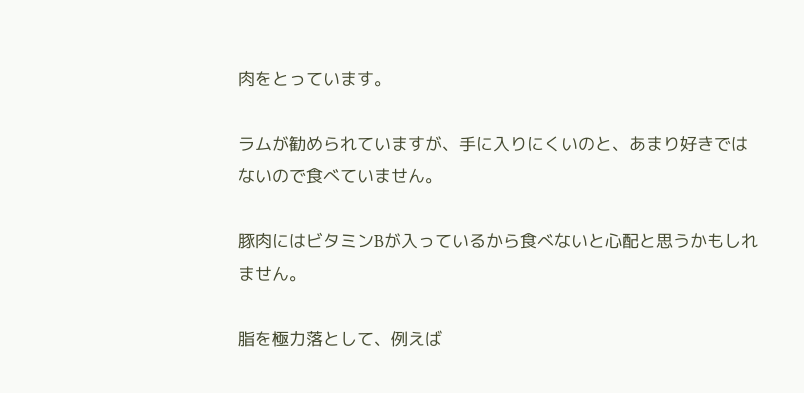肉をとっています。

ラムが勧められていますが、手に入りにくいのと、あまり好きではないので食べていません。

豚肉にはビタミンBが入っているから食べないと心配と思うかもしれません。

脂を極力落として、例えば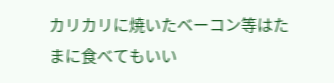カリカリに焼いたベーコン等はたまに食べてもいい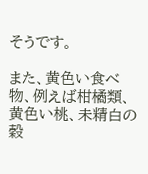そうです。

また、黄色い食べ物、例えば柑橘類、黄色い桃、未精白の穀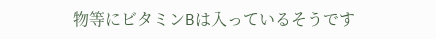物等にビタミンBは入っているそうです